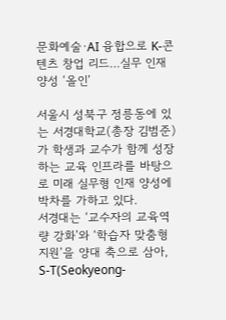문화예술·AI 융합으로 K-콘텐츠 창업 리드…실무 인재 양성 ‘올인’

서울시 성북구 정릉동에 있는 서경대학교(총장 김범준)가 학생과 교수가 함께 성장하는 교육 인프라를 바탕으로 미래 실무형 인재 양성에 박차를 가하고 있다.
서경대는 ‘교수자의 교육역량 강화’와 ‘학습자 맞춤형 지원’을 양대 축으로 삼아, S-T(Seokyeong-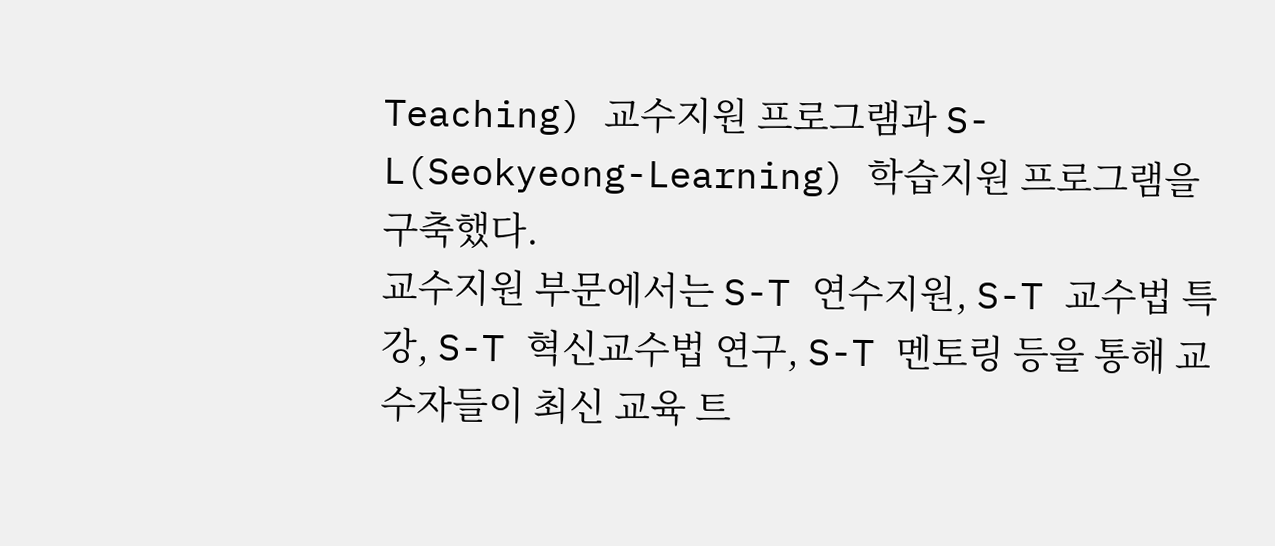Teaching) 교수지원 프로그램과 S-L(Seokyeong-Learning) 학습지원 프로그램을 구축했다.
교수지원 부문에서는 S-T 연수지원, S-T 교수법 특강, S-T 혁신교수법 연구, S-T 멘토링 등을 통해 교수자들이 최신 교육 트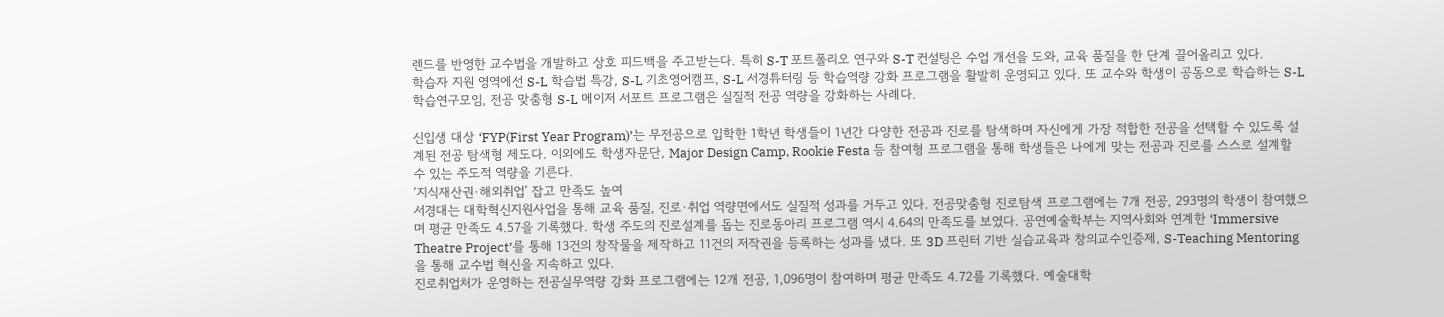렌드를 반영한 교수법을 개발하고 상호 피드백을 주고받는다. 특히 S-T 포트폴리오 연구와 S-T 컨설팅은 수업 개선을 도와, 교육 품질을 한 단계 끌어올리고 있다.
학습자 지원 영역에선 S-L 학습법 특강, S-L 기초영어캠프, S-L 서경튜터링 등 학습역량 강화 프로그램을 활발히 운영되고 있다. 또 교수와 학생이 공동으로 학습하는 S-L 학습연구모임, 전공 맞춤형 S-L 메이저 서포트 프로그램은 실질적 전공 역량을 강화하는 사례다.

신입생 대상 ‘FYP(First Year Program)’는 무전공으로 입학한 1학년 학생들이 1년간 다양한 전공과 진로를 탐색하며 자신에게 가장 적합한 전공을 선택할 수 있도록 설계된 전공 탐색형 제도다. 이외에도 학생자문단, Major Design Camp, Rookie Festa 등 참여형 프로그램을 통해 학생들은 나에게 맞는 전공과 진로를 스스로 설계할 수 있는 주도적 역량을 기른다.
‘지식재산권·해외취업’ 잡고 만족도 높여
서경대는 대학혁신지원사업을 통해 교육 품질, 진로·취업 역량면에서도 실질적 성과를 거두고 있다. 전공맞춤형 진로탐색 프로그램에는 7개 전공, 293명의 학생이 참여했으며 평균 만족도 4.57을 기록했다. 학생 주도의 진로설계를 돕는 진로동아리 프로그램 역시 4.64의 만족도를 보였다. 공연예술학부는 지역사회와 연계한 ‘Immersive Theatre Project’를 통해 13건의 창작물을 제작하고 11건의 저작권을 등록하는 성과를 냈다. 또 3D 프린터 기반 실습교육과 창의교수인증제, S-Teaching Mentoring을 통해 교수법 혁신을 지속하고 있다.
진로취업처가 운영하는 전공실무역량 강화 프로그램에는 12개 전공, 1,096명이 참여하며 평균 만족도 4.72를 기록했다. 예술대학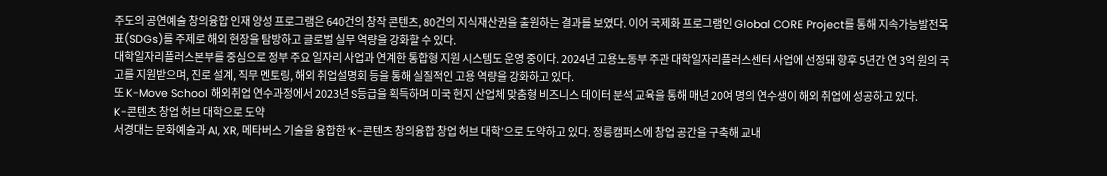주도의 공연예술 창의융합 인재 양성 프로그램은 640건의 창작 콘텐츠, 80건의 지식재산권을 출원하는 결과를 보였다. 이어 국제화 프로그램인 Global CORE Project를 통해 지속가능발전목표(SDGs)를 주제로 해외 현장을 탐방하고 글로벌 실무 역량을 강화할 수 있다.
대학일자리플러스본부를 중심으로 정부 주요 일자리 사업과 연계한 통합형 지원 시스템도 운영 중이다. 2024년 고용노동부 주관 대학일자리플러스센터 사업에 선정돼 향후 5년간 연 3억 원의 국고를 지원받으며, 진로 설계, 직무 멘토링, 해외 취업설명회 등을 통해 실질적인 고용 역량을 강화하고 있다.
또 K-Move School 해외취업 연수과정에서 2023년 S등급을 획득하며 미국 현지 산업체 맞춤형 비즈니스 데이터 분석 교육을 통해 매년 20여 명의 연수생이 해외 취업에 성공하고 있다.
K-콘텐츠 창업 허브 대학으로 도약
서경대는 문화예술과 AI, XR, 메타버스 기술을 융합한 ‘K-콘텐츠 창의융합 창업 허브 대학’으로 도약하고 있다. 정릉캠퍼스에 창업 공간을 구축해 교내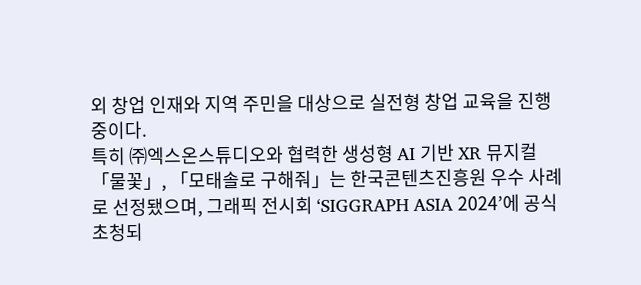외 창업 인재와 지역 주민을 대상으로 실전형 창업 교육을 진행 중이다.
특히 ㈜엑스온스튜디오와 협력한 생성형 AI 기반 XR 뮤지컬 「물꽃」, 「모태솔로 구해줘」는 한국콘텐츠진흥원 우수 사례로 선정됐으며, 그래픽 전시회 ‘SIGGRAPH ASIA 2024’에 공식 초청되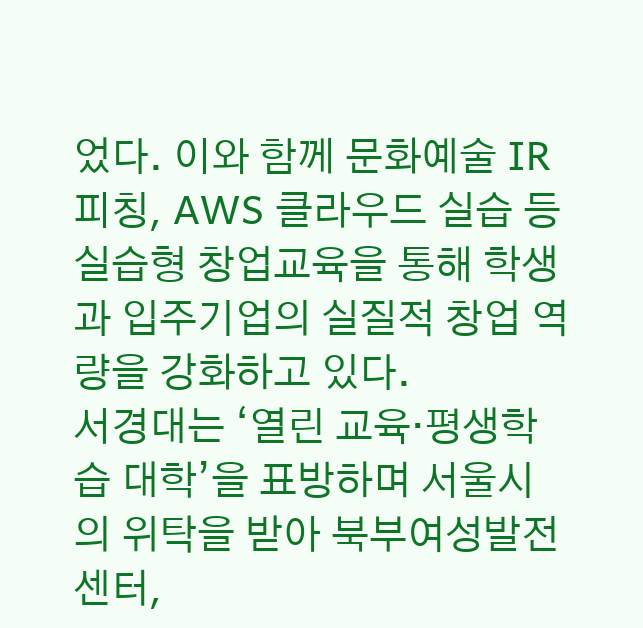었다. 이와 함께 문화예술 IR 피칭, AWS 클라우드 실습 등 실습형 창업교육을 통해 학생과 입주기업의 실질적 창업 역량을 강화하고 있다.
서경대는 ‘열린 교육·평생학습 대학’을 표방하며 서울시의 위탁을 받아 북부여성발전센터,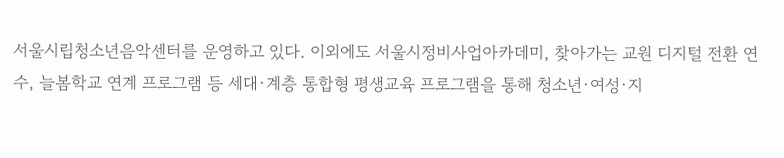서울시립청소년음악센터를 운영하고 있다. 이외에도 서울시정비사업아카데미, 찾아가는 교원 디지털 전환 연수, 늘봄학교 연계 프로그램 등 세대·계층 통합형 평생교육 프로그램을 통해 청소년·여성·지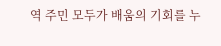역 주민 모두가 배움의 기회를 누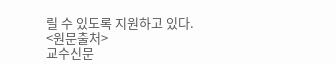릴 수 있도록 지원하고 있다.
<원문출처>
교수신문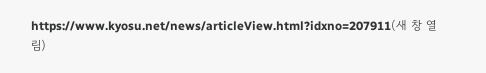https://www.kyosu.net/news/articleView.html?idxno=207911(새 창 열림)